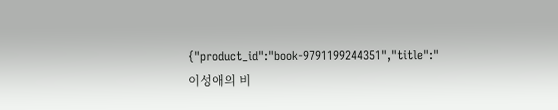{"product_id":"book-9791199244351","title":"이성애의 비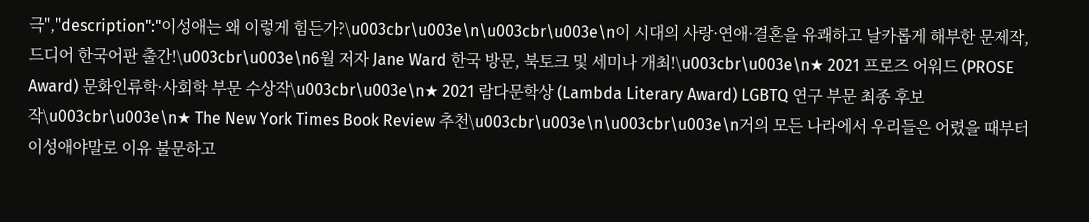극","description":"이성애는 왜 이렇게 힘든가?\u003cbr\u003e\n\u003cbr\u003e\n이 시대의 사랑·연애·결혼을 유쾌하고 날카롭게 해부한 문제작, 드디어 한국어판 출간!\u003cbr\u003e\n6월 저자 Jane Ward 한국 방문, 북토크 및 세미나 개최!\u003cbr\u003e\n★ 2021 프로즈 어워드 (PROSE Award) 문화인류학·사회학 부문 수상작\u003cbr\u003e\n★ 2021 람다문학상 (Lambda Literary Award) LGBTQ 연구 부문 최종 후보작\u003cbr\u003e\n★ The New York Times Book Review 추천\u003cbr\u003e\n\u003cbr\u003e\n거의 모든 나라에서 우리들은 어렸을 때부터 이성애야말로 이유 불문하고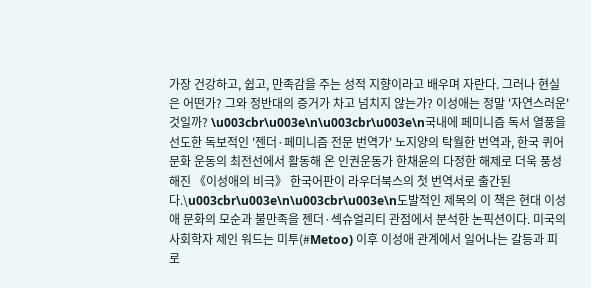가장 건강하고, 쉽고, 만족감을 주는 성적 지향이라고 배우며 자란다. 그러나 현실은 어떤가? 그와 정반대의 증거가 차고 넘치지 않는가? 이성애는 정말 '자연스러운' 것일까? \u003cbr\u003e\n\u003cbr\u003e\n국내에 페미니즘 독서 열풍을 선도한 독보적인 '젠더·페미니즘 전문 번역가' 노지양의 탁월한 번역과, 한국 퀴어 문화 운동의 최전선에서 활동해 온 인권운동가 한채윤의 다정한 해제로 더욱 풍성해진 《이성애의 비극》 한국어판이 라우더북스의 첫 번역서로 출간된다.\u003cbr\u003e\n\u003cbr\u003e\n도발적인 제목의 이 책은 현대 이성애 문화의 모순과 불만족을 젠더·섹슈얼리티 관점에서 분석한 논픽션이다. 미국의 사회학자 제인 워드는 미투(#Metoo) 이후 이성애 관계에서 일어나는 갈등과 피로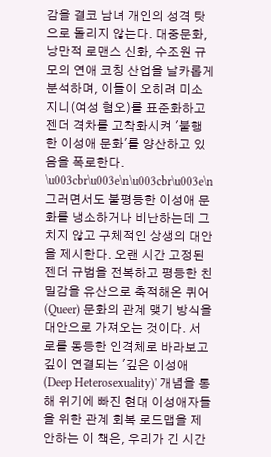감을 결코 남녀 개인의 성격 탓으로 돌리지 않는다. 대중문화, 낭만적 로맨스 신화, 수조원 규모의 연애 코칭 산업을 날카롭게 분석하며, 이들이 오히려 미소지니(여성 혐오)를 표준화하고 젠더 격차를 고착화시켜 '불행한 이성애 문화'를 양산하고 있음을 폭로한다. \u003cbr\u003e\n\u003cbr\u003e\n그러면서도 불평등한 이성애 문화를 냉소하거나 비난하는데 그치지 않고 구체적인 상생의 대안을 제시한다. 오랜 시간 고정된 젠더 규범을 전복하고 평등한 친밀감을 유산으로 축적해온 퀴어(Queer) 문화의 관계 맺기 방식을 대안으로 가져오는 것이다. 서로를 동등한 인격체로 바라보고 깊이 연결되는 '깊은 이성애(Deep Heterosexuality)' 개념을 통해 위기에 빠진 현대 이성애자들을 위한 관계 회복 로드맵을 제안하는 이 책은, 우리가 긴 시간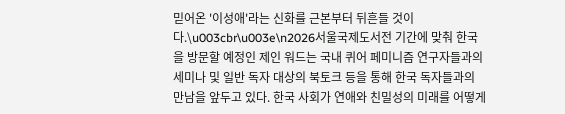믿어온 '이성애'라는 신화를 근본부터 뒤흔들 것이다.\u003cbr\u003e\n2026서울국제도서전 기간에 맞춰 한국을 방문할 예정인 제인 워드는 국내 퀴어 페미니즘 연구자들과의 세미나 및 일반 독자 대상의 북토크 등을 통해 한국 독자들과의 만남을 앞두고 있다. 한국 사회가 연애와 친밀성의 미래를 어떻게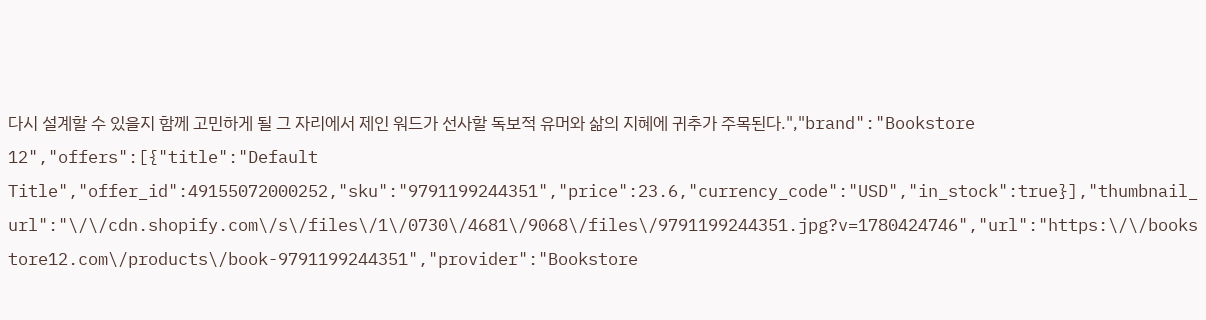다시 설계할 수 있을지 함께 고민하게 될 그 자리에서 제인 워드가 선사할 독보적 유머와 삶의 지혜에 귀추가 주목된다.","brand":"Bookstore 12","offers":[{"title":"Default Title","offer_id":49155072000252,"sku":"9791199244351","price":23.6,"currency_code":"USD","in_stock":true}],"thumbnail_url":"\/\/cdn.shopify.com\/s\/files\/1\/0730\/4681\/9068\/files\/9791199244351.jpg?v=1780424746","url":"https:\/\/bookstore12.com\/products\/book-9791199244351","provider":"Bookstore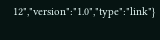12","version":"1.0","type":"link"}